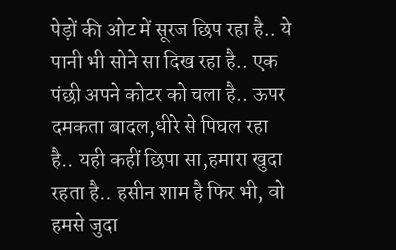पेड़ों की ओट में सूरज छिप रहा है.. ये पानी भी सोने सा दिख रहा है.. एक पंछी अपने कोटर को चला है.. ऊपर दमकता बादल,धीरे से पिघल रहा है.. यही कहीं छिपा सा,हमारा खुदा रहता है.. हसीन शाम है फिर भी, वो हमसे जुदा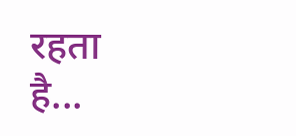रहता है...